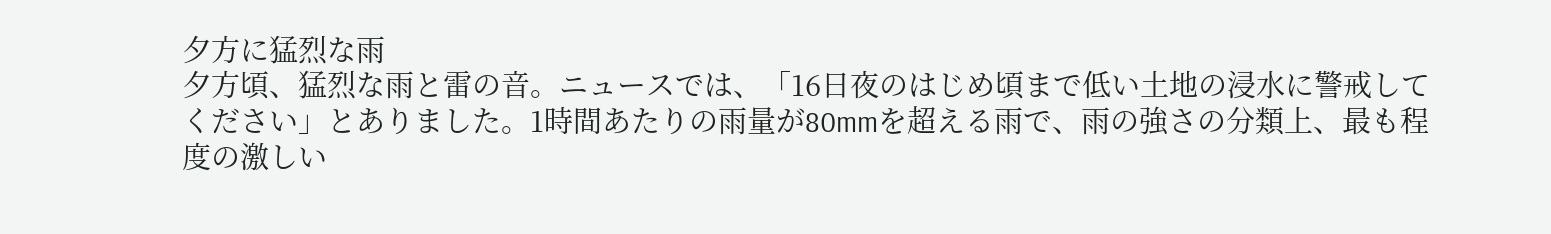夕方に猛烈な雨
夕方頃、猛烈な雨と雷の音。ニュースでは、「16日夜のはじめ頃まで低い土地の浸水に警戒してください」とありました。1時間あたりの雨量が80mmを超える雨で、雨の強さの分類上、最も程度の激しい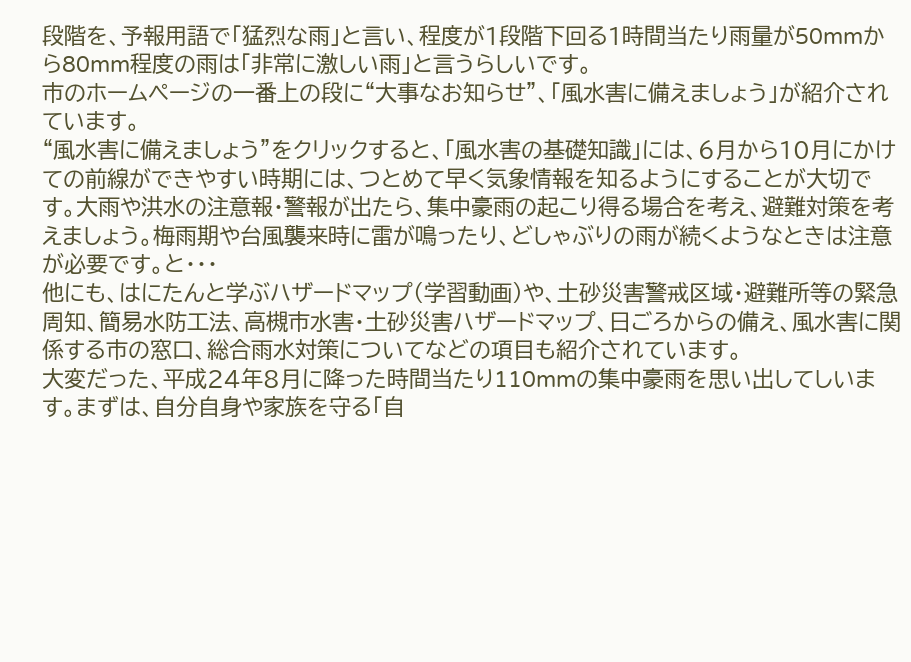段階を、予報用語で「猛烈な雨」と言い、程度が1段階下回る1時間当たり雨量が50mmから80mm程度の雨は「非常に激しい雨」と言うらしいです。
市のホームページの一番上の段に“大事なお知らせ”、「風水害に備えましょう」が紹介されています。
“風水害に備えましょう”をクリックすると、「風水害の基礎知識」には、6月から10月にかけての前線ができやすい時期には、つとめて早く気象情報を知るようにすることが大切です。大雨や洪水の注意報・警報が出たら、集中豪雨の起こり得る場合を考え、避難対策を考えましょう。梅雨期や台風襲来時に雷が鳴ったり、どしゃぶりの雨が続くようなときは注意が必要です。と・・・
他にも、はにたんと学ぶハザードマップ(学習動画)や、土砂災害警戒区域・避難所等の緊急周知、簡易水防工法、高槻市水害・土砂災害ハザードマップ、日ごろからの備え、風水害に関係する市の窓口、総合雨水対策についてなどの項目も紹介されています。
大変だった、平成24年8月に降った時間当たり110mmの集中豪雨を思い出してしいます。まずは、自分自身や家族を守る「自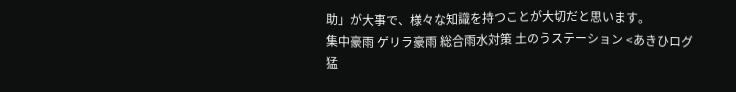助」が大事で、様々な知識を持つことが大切だと思います。
集中豪雨 ゲリラ豪雨 総合雨水対策 土のうステーション <あきひログ
猛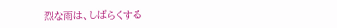烈な雨は、しばらくする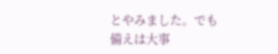とやみました。でも備えは大事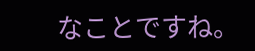なことですね。